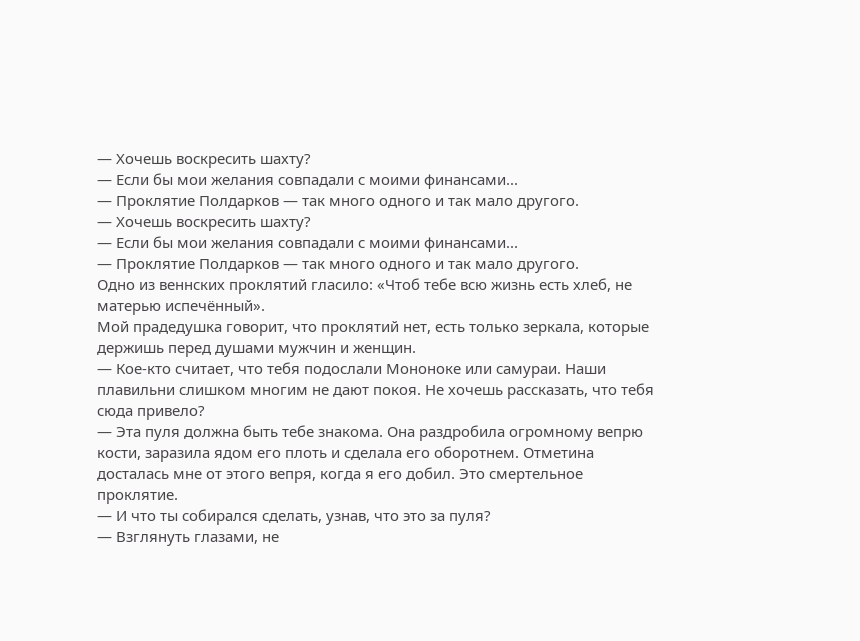— Хочешь воскресить шахту?
— Если бы мои желания совпадали с моими финансами...
— Проклятие Полдарков — так много одного и так мало другого.
— Хочешь воскресить шахту?
— Если бы мои желания совпадали с моими финансами...
— Проклятие Полдарков — так много одного и так мало другого.
Одно из веннских проклятий гласило: «Чтоб тебе всю жизнь есть хлеб, не матерью испечённый».
Мой прадедушка говорит, что проклятий нет, есть только зеркала, которые держишь перед душами мужчин и женщин.
— Кое-кто считает, что тебя подослали Мононоке или самураи. Наши плавильни слишком многим не дают покоя. Не хочешь рассказать, что тебя сюда привело?
— Эта пуля должна быть тебе знакома. Она раздробила огромному вепрю кости, заразила ядом его плоть и сделала его оборотнем. Отметина досталась мне от этого вепря, когда я его добил. Это смертельное проклятие.
— И что ты собирался сделать, узнав, что это за пуля?
— Взглянуть глазами, не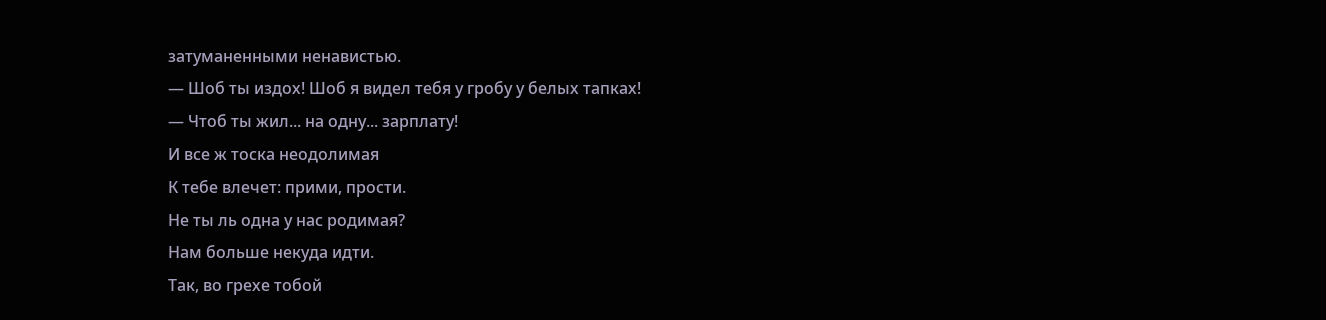затуманенными ненавистью.
— Шоб ты издох! Шоб я видел тебя у гробу у белых тапках!
— Чтоб ты жил... на одну... зарплату!
И все ж тоска неодолимая
К тебе влечет: прими, прости.
Не ты ль одна у нас родимая?
Нам больше некуда идти.
Так, во грехе тобой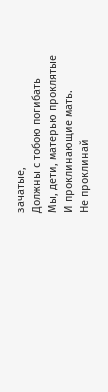зачатые,
Должны с тобою погибать
Мы, дети, матерью проклятые
И проклинающие мать.
Не проклинай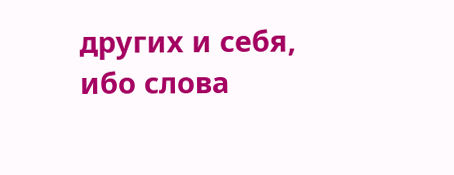других и себя, ибо слова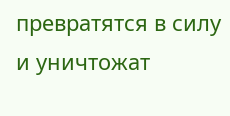превратятся в силу и уничтожат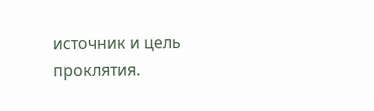источник и цель проклятия.